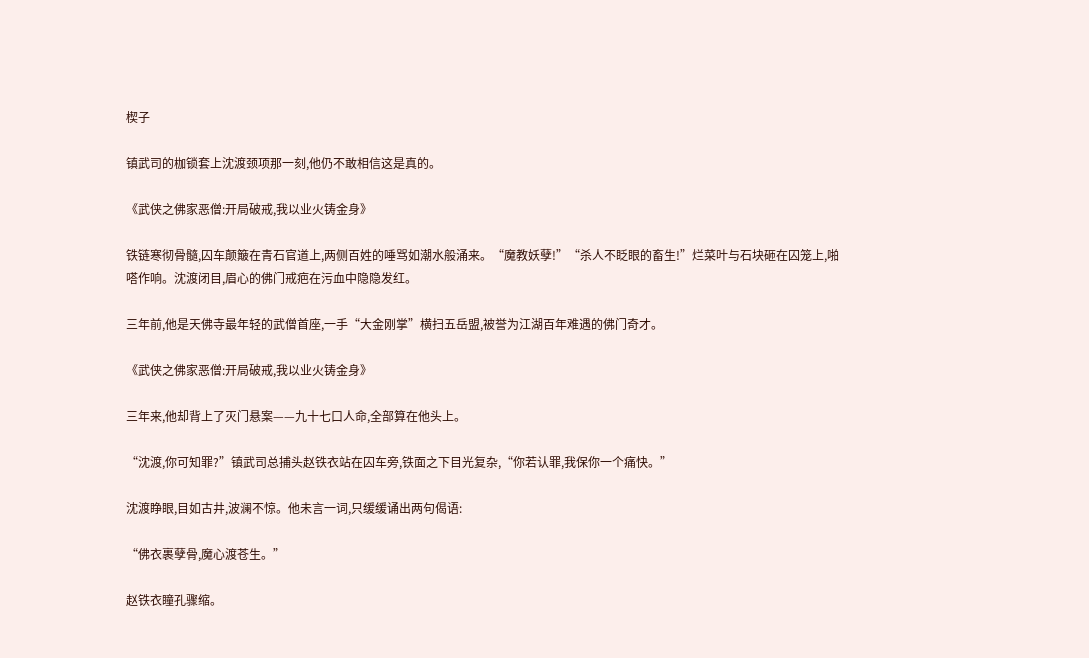楔子

镇武司的枷锁套上沈渡颈项那一刻,他仍不敢相信这是真的。

《武侠之佛家恶僧:开局破戒,我以业火铸金身》

铁链寒彻骨髓,囚车颠簸在青石官道上,两侧百姓的唾骂如潮水般涌来。“魔教妖孽!”“杀人不眨眼的畜生!”烂菜叶与石块砸在囚笼上,啪嗒作响。沈渡闭目,眉心的佛门戒疤在污血中隐隐发红。

三年前,他是天佛寺最年轻的武僧首座,一手“大金刚掌”横扫五岳盟,被誉为江湖百年难遇的佛门奇才。

《武侠之佛家恶僧:开局破戒,我以业火铸金身》

三年来,他却背上了灭门悬案——九十七口人命,全部算在他头上。

“沈渡,你可知罪?”镇武司总捕头赵铁衣站在囚车旁,铁面之下目光复杂,“你若认罪,我保你一个痛快。”

沈渡睁眼,目如古井,波澜不惊。他未言一词,只缓缓诵出两句偈语:

“佛衣裹孽骨,魔心渡苍生。”

赵铁衣瞳孔骤缩。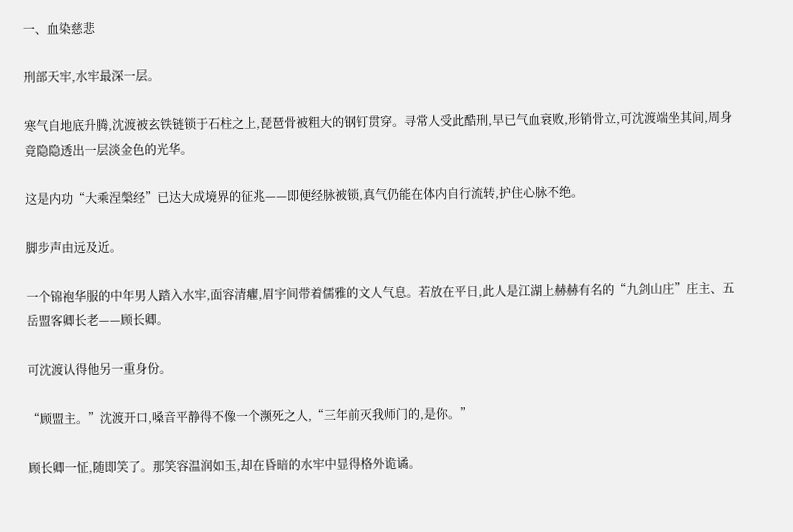一、血染慈悲

刑部天牢,水牢最深一层。

寒气自地底升腾,沈渡被玄铁链锁于石柱之上,琵琶骨被粗大的钢钉贯穿。寻常人受此酷刑,早已气血衰败,形销骨立,可沈渡端坐其间,周身竟隐隐透出一层淡金色的光华。

这是内功“大乘涅槃经”已达大成境界的征兆——即便经脉被锁,真气仍能在体内自行流转,护住心脉不绝。

脚步声由远及近。

一个锦袍华服的中年男人踏入水牢,面容清癯,眉宇间带着儒雅的文人气息。若放在平日,此人是江湖上赫赫有名的“九剑山庄”庄主、五岳盟客卿长老——顾长卿。

可沈渡认得他另一重身份。

“顾盟主。”沈渡开口,嗓音平静得不像一个濒死之人,“三年前灭我师门的,是你。”

顾长卿一怔,随即笑了。那笑容温润如玉,却在昏暗的水牢中显得格外诡谲。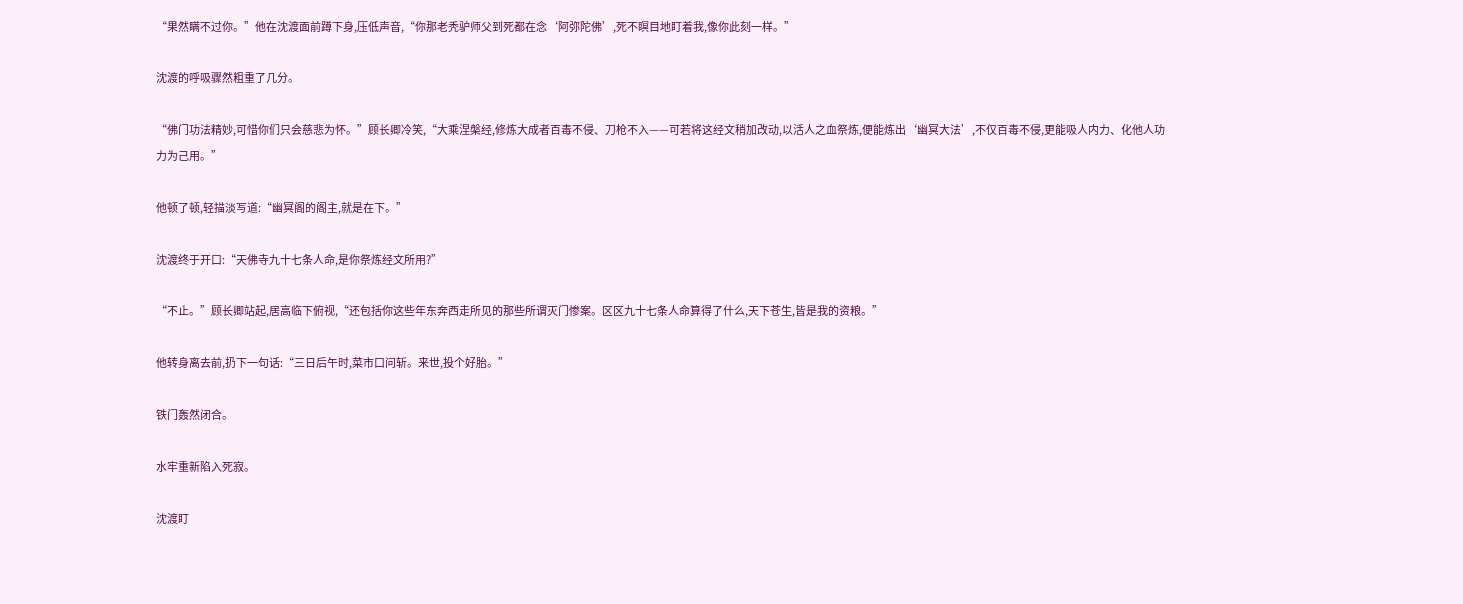“果然瞒不过你。”他在沈渡面前蹲下身,压低声音,“你那老秃驴师父到死都在念‘阿弥陀佛’,死不瞑目地盯着我,像你此刻一样。”

沈渡的呼吸骤然粗重了几分。

“佛门功法精妙,可惜你们只会慈悲为怀。”顾长卿冷笑,“大乘涅槃经,修炼大成者百毒不侵、刀枪不入——可若将这经文稍加改动,以活人之血祭炼,便能炼出‘幽冥大法’,不仅百毒不侵,更能吸人内力、化他人功力为己用。”

他顿了顿,轻描淡写道:“幽冥阁的阁主,就是在下。”

沈渡终于开口:“天佛寺九十七条人命,是你祭炼经文所用?”

“不止。”顾长卿站起,居高临下俯视,“还包括你这些年东奔西走所见的那些所谓灭门惨案。区区九十七条人命算得了什么,天下苍生,皆是我的资粮。”

他转身离去前,扔下一句话:“三日后午时,菜市口问斩。来世,投个好胎。”

铁门轰然闭合。

水牢重新陷入死寂。

沈渡盯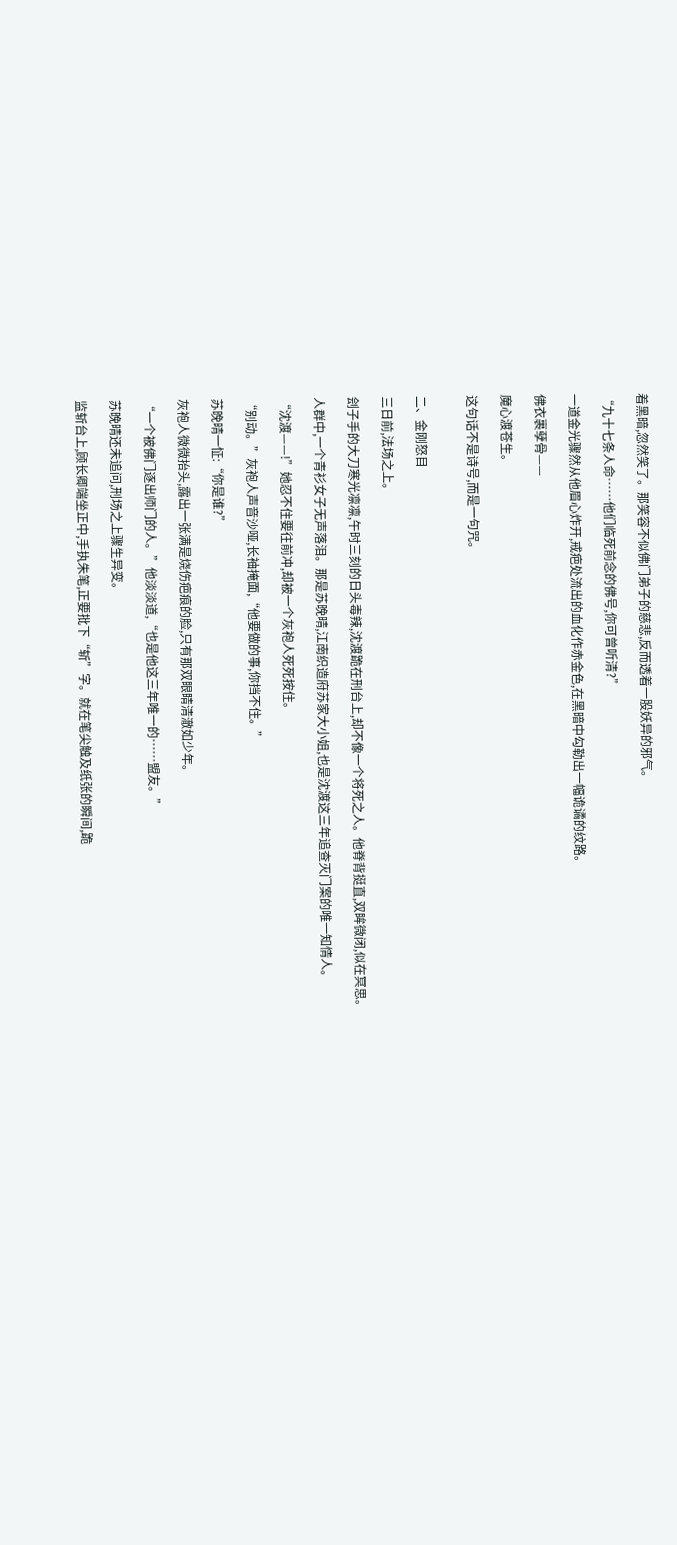着黑暗,忽然笑了。那笑容不似佛门弟子的慈悲,反而透着一股妖异的邪气。

“九十七条人命……他们临死前念的佛号,你可曾听清?”

一道金光骤然从他眉心炸开,戒疤处流出的血化作赤金色,在黑暗中勾勒出一幅诡谲的纹路。

佛衣裹孽骨——

魔心渡苍生。

这句话不是诗号,而是一句咒。


二、金刚怒目

三日前,法场之上。

刽子手的大刀寒光凛凛,午时三刻的日头毒辣,沈渡跪在刑台上,却不像一个将死之人。他脊背挺直,双眸微闭,似在冥思。

人群中,一个青衫女子无声落泪。那是苏晚晴,江南织造府苏家大小姐,也是沈渡这三年追查灭门案的唯一知情人。

“沈渡——!”她忍不住要往前冲,却被一个灰袍人死死按住。

“别动。”灰袍人声音沙哑,长袖掩面,“他要做的事,你挡不住。”

苏晚晴一怔:“你是谁?”

灰袍人微微抬头,露出一张满是烧伤疤痕的脸,只有那双眼睛清澈如少年。

“一个被佛门逐出师门的人。”他淡淡道,“也是他这三年唯一的……盟友。”

苏晚晴还未追问,刑场之上骤生异变。

监斩台上,顾长卿端坐正中,手执朱笔,正要批下“斩”字。就在笔尖触及纸张的瞬间,跪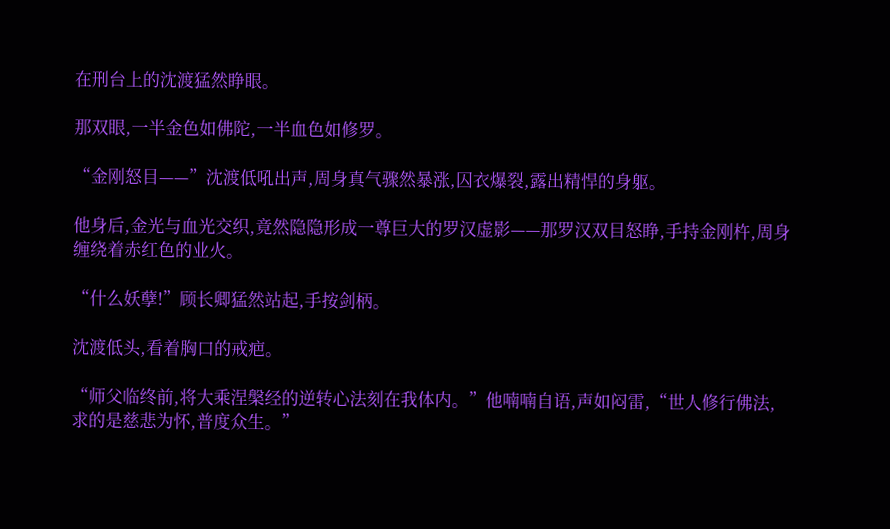在刑台上的沈渡猛然睁眼。

那双眼,一半金色如佛陀,一半血色如修罗。

“金刚怒目——”沈渡低吼出声,周身真气骤然暴涨,囚衣爆裂,露出精悍的身躯。

他身后,金光与血光交织,竟然隐隐形成一尊巨大的罗汉虚影——那罗汉双目怒睁,手持金刚杵,周身缠绕着赤红色的业火。

“什么妖孽!”顾长卿猛然站起,手按剑柄。

沈渡低头,看着胸口的戒疤。

“师父临终前,将大乘涅槃经的逆转心法刻在我体内。”他喃喃自语,声如闷雷,“世人修行佛法,求的是慈悲为怀,普度众生。”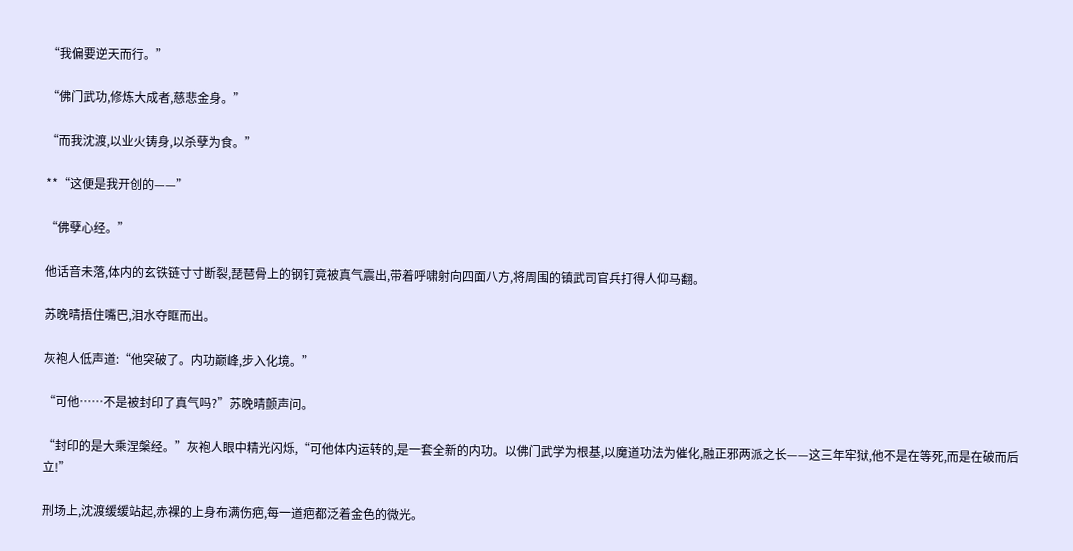“我偏要逆天而行。”

“佛门武功,修炼大成者,慈悲金身。”

“而我沈渡,以业火铸身,以杀孽为食。”

**“这便是我开创的——”

“佛孽心经。”

他话音未落,体内的玄铁链寸寸断裂,琵琶骨上的钢钉竟被真气震出,带着呼啸射向四面八方,将周围的镇武司官兵打得人仰马翻。

苏晚晴捂住嘴巴,泪水夺眶而出。

灰袍人低声道:“他突破了。内功巅峰,步入化境。”

“可他……不是被封印了真气吗?”苏晚晴颤声问。

“封印的是大乘涅槃经。”灰袍人眼中精光闪烁,“可他体内运转的,是一套全新的内功。以佛门武学为根基,以魔道功法为催化,融正邪两派之长——这三年牢狱,他不是在等死,而是在破而后立!”

刑场上,沈渡缓缓站起,赤裸的上身布满伤疤,每一道疤都泛着金色的微光。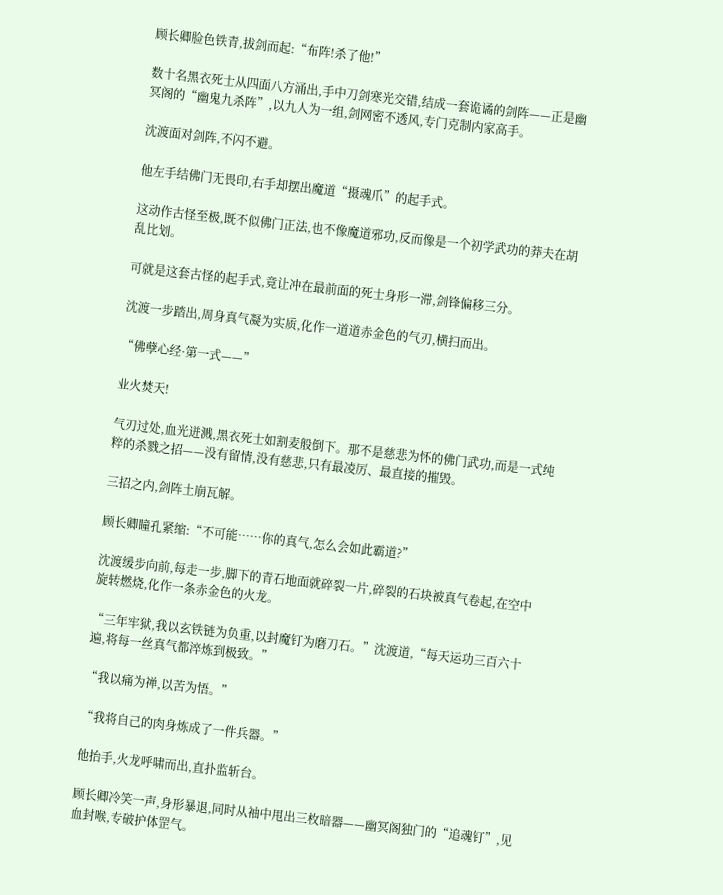顾长卿脸色铁青,拔剑而起:“布阵!杀了他!”

数十名黑衣死士从四面八方涌出,手中刀剑寒光交错,结成一套诡谲的剑阵——正是幽冥阁的“幽鬼九杀阵”,以九人为一组,剑网密不透风,专门克制内家高手。

沈渡面对剑阵,不闪不避。

他左手结佛门无畏印,右手却摆出魔道“摄魂爪”的起手式。

这动作古怪至极,既不似佛门正法,也不像魔道邪功,反而像是一个初学武功的莽夫在胡乱比划。

可就是这套古怪的起手式,竟让冲在最前面的死士身形一滞,剑锋偏移三分。

沈渡一步踏出,周身真气凝为实质,化作一道道赤金色的气刃,横扫而出。

“佛孽心经·第一式——”

业火焚天!

气刃过处,血光迸溅,黑衣死士如割麦般倒下。那不是慈悲为怀的佛门武功,而是一式纯粹的杀戮之招——没有留情,没有慈悲,只有最凌厉、最直接的摧毁。

三招之内,剑阵土崩瓦解。

顾长卿瞳孔紧缩:“不可能……你的真气,怎么会如此霸道?”

沈渡缓步向前,每走一步,脚下的青石地面就碎裂一片,碎裂的石块被真气卷起,在空中旋转燃烧,化作一条赤金色的火龙。

“三年牢狱,我以玄铁链为负重,以封魔钉为磨刀石。”沈渡道,“每天运功三百六十遍,将每一丝真气都淬炼到极致。”

“我以痛为禅,以苦为悟。”

“我将自己的肉身炼成了一件兵器。”

他抬手,火龙呼啸而出,直扑监斩台。

顾长卿冷笑一声,身形暴退,同时从袖中甩出三枚暗器——幽冥阁独门的“追魂钉”,见血封喉,专破护体罡气。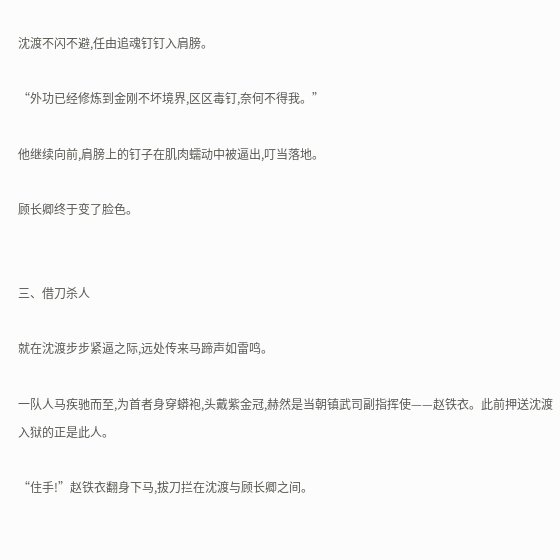沈渡不闪不避,任由追魂钉钉入肩膀。

“外功已经修炼到金刚不坏境界,区区毒钉,奈何不得我。”

他继续向前,肩膀上的钉子在肌肉蠕动中被逼出,叮当落地。

顾长卿终于变了脸色。


三、借刀杀人

就在沈渡步步紧逼之际,远处传来马蹄声如雷鸣。

一队人马疾驰而至,为首者身穿蟒袍,头戴紫金冠,赫然是当朝镇武司副指挥使——赵铁衣。此前押送沈渡入狱的正是此人。

“住手!”赵铁衣翻身下马,拔刀拦在沈渡与顾长卿之间。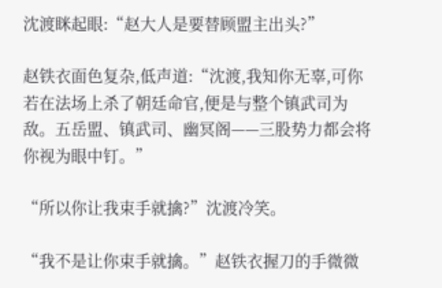沈渡眯起眼:“赵大人是要替顾盟主出头?”

赵铁衣面色复杂,低声道:“沈渡,我知你无辜,可你若在法场上杀了朝廷命官,便是与整个镇武司为敌。五岳盟、镇武司、幽冥阁——三股势力都会将你视为眼中钉。”

“所以你让我束手就擒?”沈渡冷笑。

“我不是让你束手就擒。”赵铁衣握刀的手微微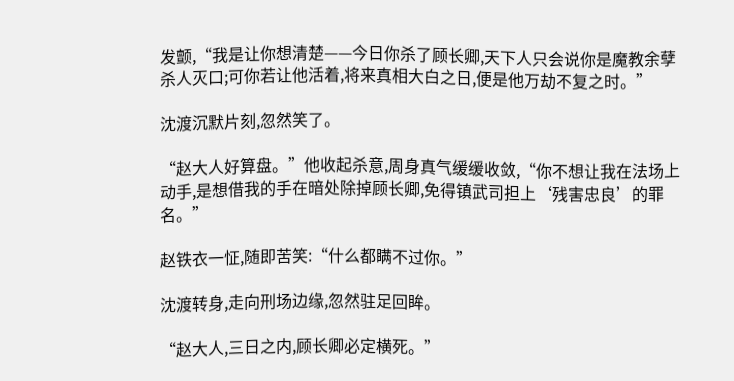发颤,“我是让你想清楚——今日你杀了顾长卿,天下人只会说你是魔教余孽杀人灭口;可你若让他活着,将来真相大白之日,便是他万劫不复之时。”

沈渡沉默片刻,忽然笑了。

“赵大人好算盘。”他收起杀意,周身真气缓缓收敛,“你不想让我在法场上动手,是想借我的手在暗处除掉顾长卿,免得镇武司担上‘残害忠良’的罪名。”

赵铁衣一怔,随即苦笑:“什么都瞒不过你。”

沈渡转身,走向刑场边缘,忽然驻足回眸。

“赵大人,三日之内,顾长卿必定横死。”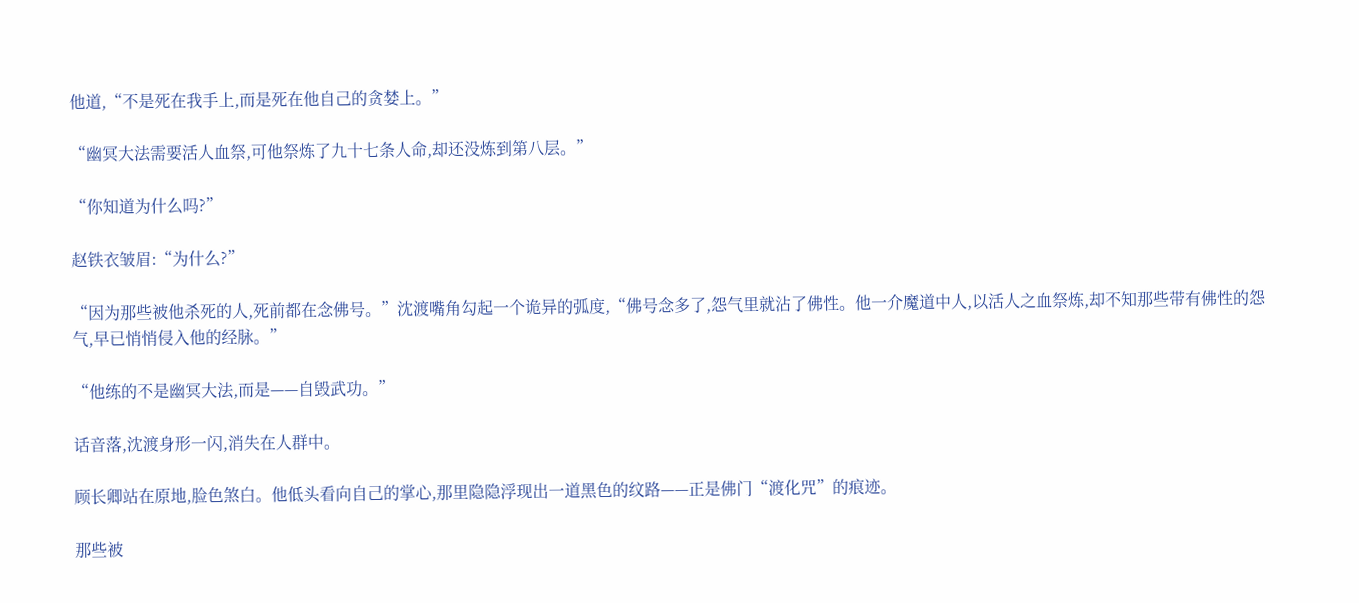他道,“不是死在我手上,而是死在他自己的贪婪上。”

“幽冥大法需要活人血祭,可他祭炼了九十七条人命,却还没炼到第八层。”

“你知道为什么吗?”

赵铁衣皱眉:“为什么?”

“因为那些被他杀死的人,死前都在念佛号。”沈渡嘴角勾起一个诡异的弧度,“佛号念多了,怨气里就沾了佛性。他一介魔道中人,以活人之血祭炼,却不知那些带有佛性的怨气,早已悄悄侵入他的经脉。”

“他练的不是幽冥大法,而是——自毁武功。”

话音落,沈渡身形一闪,消失在人群中。

顾长卿站在原地,脸色煞白。他低头看向自己的掌心,那里隐隐浮现出一道黑色的纹路——正是佛门“渡化咒”的痕迹。

那些被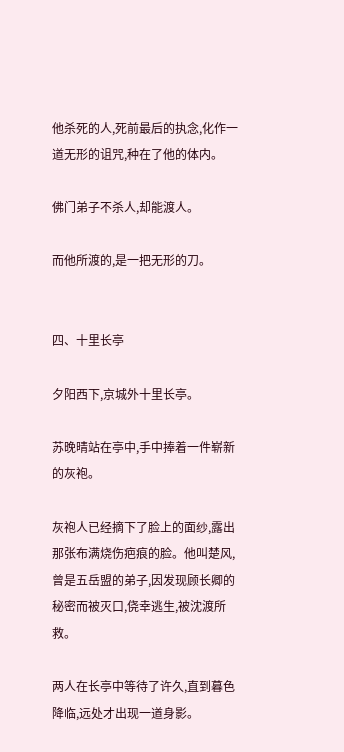他杀死的人,死前最后的执念,化作一道无形的诅咒,种在了他的体内。

佛门弟子不杀人,却能渡人。

而他所渡的,是一把无形的刀。


四、十里长亭

夕阳西下,京城外十里长亭。

苏晚晴站在亭中,手中捧着一件崭新的灰袍。

灰袍人已经摘下了脸上的面纱,露出那张布满烧伤疤痕的脸。他叫楚风,曾是五岳盟的弟子,因发现顾长卿的秘密而被灭口,侥幸逃生,被沈渡所救。

两人在长亭中等待了许久,直到暮色降临,远处才出现一道身影。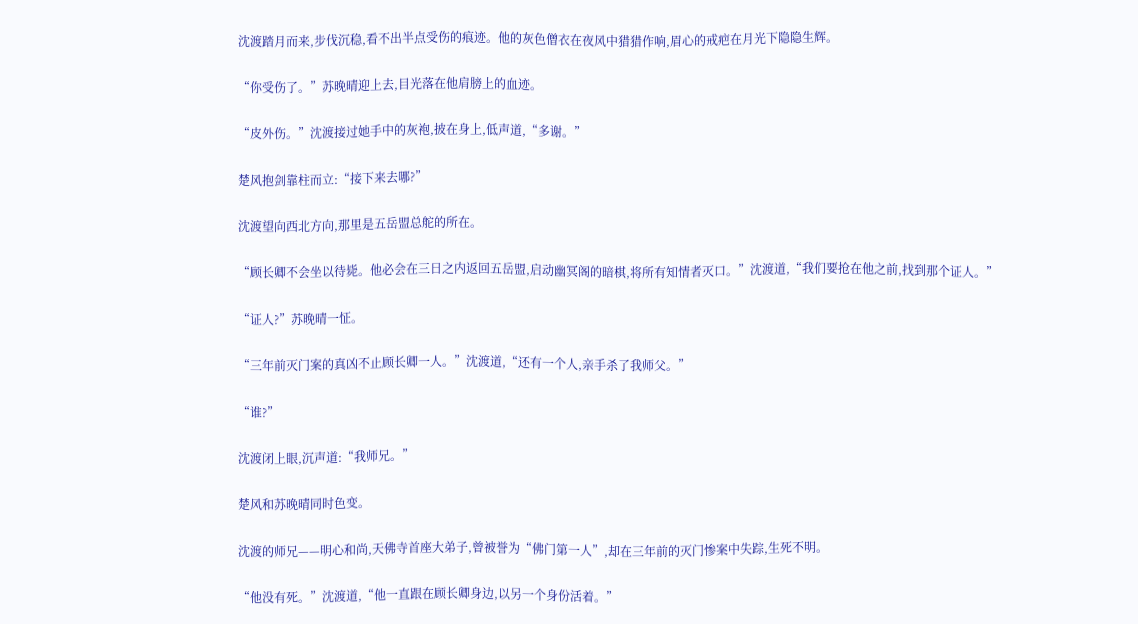沈渡踏月而来,步伐沉稳,看不出半点受伤的痕迹。他的灰色僧衣在夜风中猎猎作响,眉心的戒疤在月光下隐隐生辉。

“你受伤了。”苏晚晴迎上去,目光落在他肩膀上的血迹。

“皮外伤。”沈渡接过她手中的灰袍,披在身上,低声道,“多谢。”

楚风抱剑靠柱而立:“接下来去哪?”

沈渡望向西北方向,那里是五岳盟总舵的所在。

“顾长卿不会坐以待毙。他必会在三日之内返回五岳盟,启动幽冥阁的暗棋,将所有知情者灭口。”沈渡道,“我们要抢在他之前,找到那个证人。”

“证人?”苏晚晴一怔。

“三年前灭门案的真凶不止顾长卿一人。”沈渡道,“还有一个人,亲手杀了我师父。”

“谁?”

沈渡闭上眼,沉声道:“我师兄。”

楚风和苏晚晴同时色变。

沈渡的师兄——明心和尚,天佛寺首座大弟子,曾被誉为“佛门第一人”,却在三年前的灭门惨案中失踪,生死不明。

“他没有死。”沈渡道,“他一直跟在顾长卿身边,以另一个身份活着。”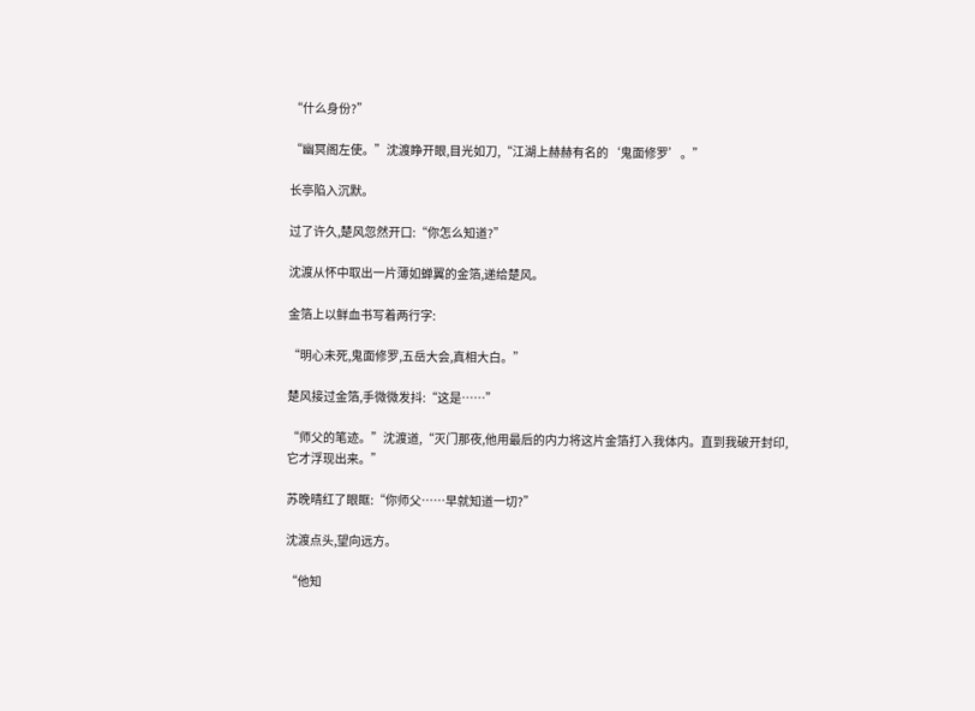“什么身份?”

“幽冥阁左使。”沈渡睁开眼,目光如刀,“江湖上赫赫有名的‘鬼面修罗’。”

长亭陷入沉默。

过了许久,楚风忽然开口:“你怎么知道?”

沈渡从怀中取出一片薄如蝉翼的金箔,递给楚风。

金箔上以鲜血书写着两行字:

“明心未死,鬼面修罗,五岳大会,真相大白。”

楚风接过金箔,手微微发抖:“这是……”

“师父的笔迹。”沈渡道,“灭门那夜,他用最后的内力将这片金箔打入我体内。直到我破开封印,它才浮现出来。”

苏晚晴红了眼眶:“你师父……早就知道一切?”

沈渡点头,望向远方。

“他知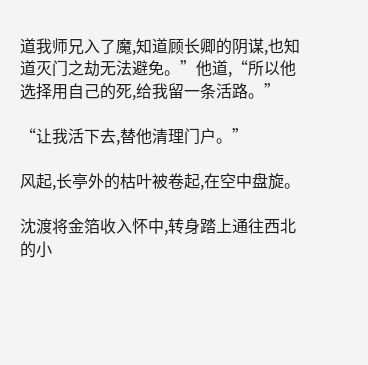道我师兄入了魔,知道顾长卿的阴谋,也知道灭门之劫无法避免。”他道,“所以他选择用自己的死,给我留一条活路。”

“让我活下去,替他清理门户。”

风起,长亭外的枯叶被卷起,在空中盘旋。

沈渡将金箔收入怀中,转身踏上通往西北的小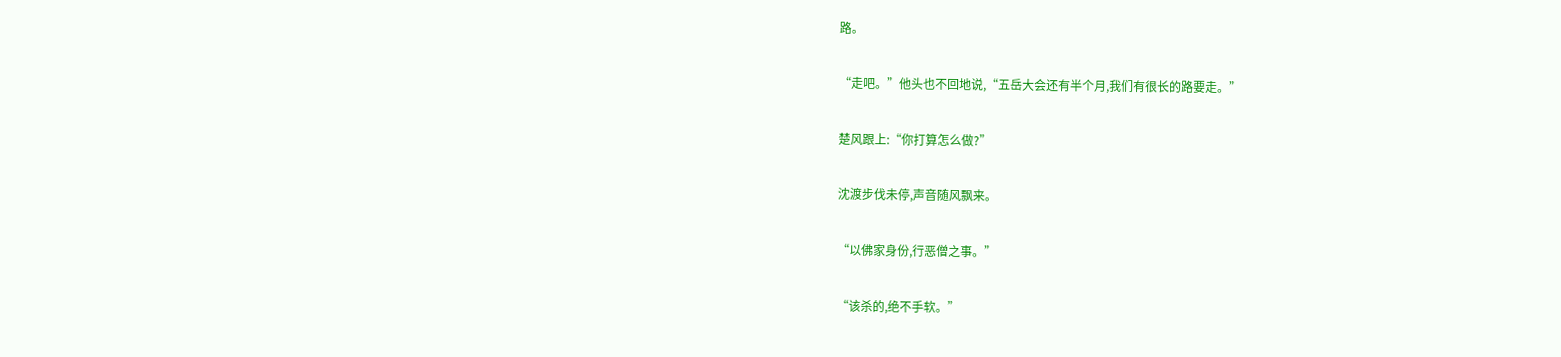路。

“走吧。”他头也不回地说,“五岳大会还有半个月,我们有很长的路要走。”

楚风跟上:“你打算怎么做?”

沈渡步伐未停,声音随风飘来。

“以佛家身份,行恶僧之事。”

“该杀的,绝不手软。”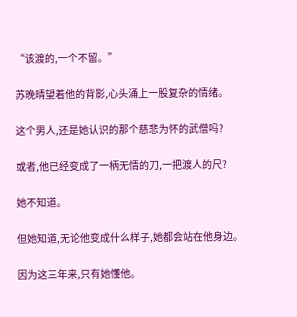“该渡的,一个不留。”

苏晚晴望着他的背影,心头涌上一股复杂的情绪。

这个男人,还是她认识的那个慈悲为怀的武僧吗?

或者,他已经变成了一柄无情的刀,一把渡人的尺?

她不知道。

但她知道,无论他变成什么样子,她都会站在他身边。

因为这三年来,只有她懂他。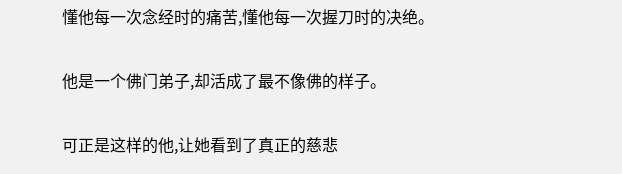懂他每一次念经时的痛苦,懂他每一次握刀时的决绝。

他是一个佛门弟子,却活成了最不像佛的样子。

可正是这样的他,让她看到了真正的慈悲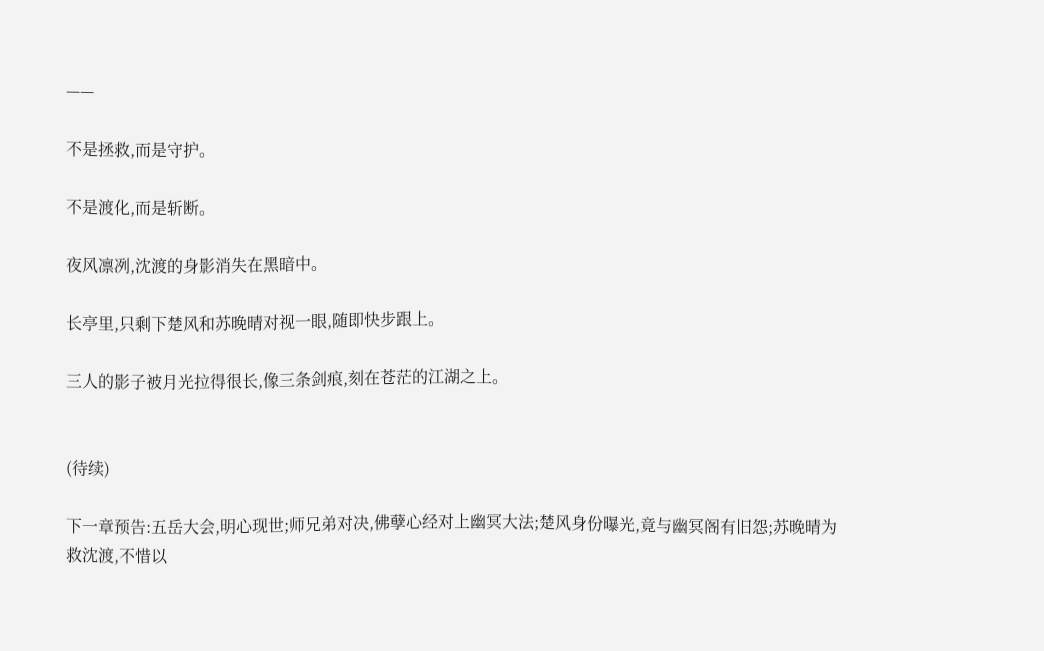——

不是拯救,而是守护。

不是渡化,而是斩断。

夜风凛冽,沈渡的身影消失在黑暗中。

长亭里,只剩下楚风和苏晚晴对视一眼,随即快步跟上。

三人的影子被月光拉得很长,像三条剑痕,刻在苍茫的江湖之上。


(待续)

下一章预告:五岳大会,明心现世;师兄弟对决,佛孽心经对上幽冥大法;楚风身份曝光,竟与幽冥阁有旧怨;苏晚晴为救沈渡,不惜以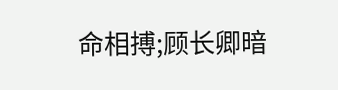命相搏;顾长卿暗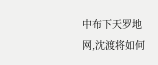中布下天罗地网,沈渡将如何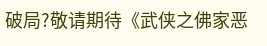破局?敬请期待《武侠之佛家恶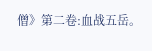僧》第二卷:血战五岳。